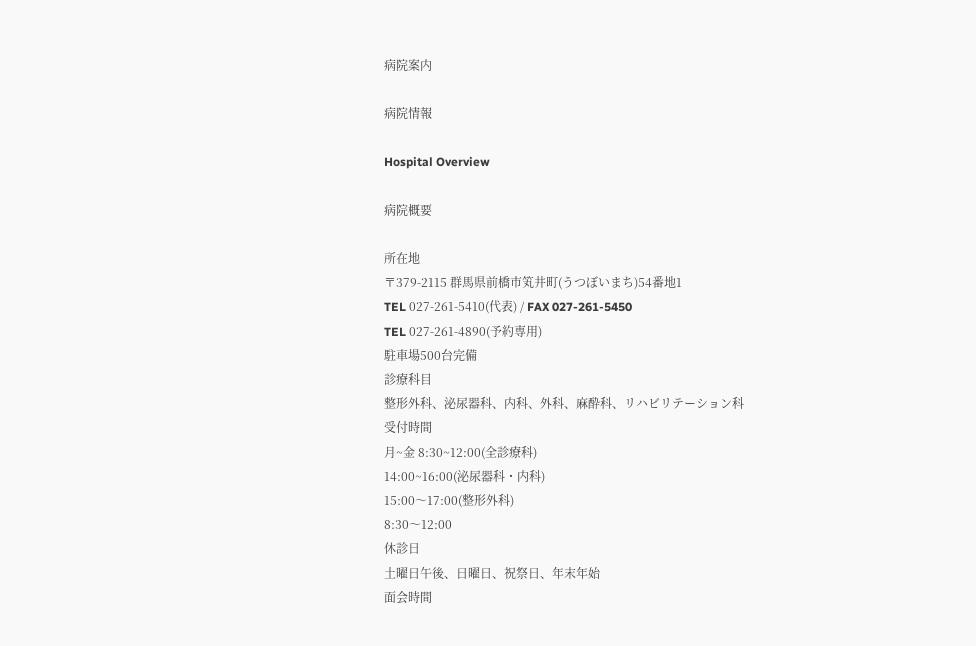病院案内

病院情報

Hospital Overview

病院概要

所在地
〒379-2115 群馬県前橋市笂井町(うつぼいまち)54番地1
TEL 027-261-5410(代表) / FAX 027-261-5450
TEL 027-261-4890(予約専用)
駐車場500台完備
診療科目
整形外科、泌尿器科、内科、外科、麻酔科、リハビリテーション科
受付時間
月~金 8:30~12:00(全診療科)
14:00~16:00(泌尿器科・内科)
15:00〜17:00(整形外科)
8:30〜12:00
休診日
土曜日午後、日曜日、祝祭日、年末年始
面会時間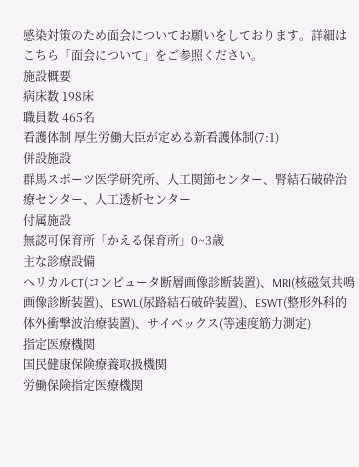感染対策のため面会についてお願いをしております。詳細はこちら「面会について」をご参照ください。
施設概要
病床数 198床
職員数 465名
看護体制 厚生労働大臣が定める新看護体制(7:1)
併設施設
群馬スポーツ医学研究所、人工関節センター、腎結石破砕治療センター、人工透析センター
付属施設
無認可保育所「かえる保育所」0~3歳
主な診療設備
ヘリカルCT(コンピュータ断層画像診断装置)、MRI(核磁気共鳴画像診断装置)、ESWL(尿路結石破砕装置)、ESWT(整形外科的体外衝撃波治療装置)、サイベックス(等速度筋力測定)
指定医療機関
国民健康保険療養取扱機関
労働保険指定医療機関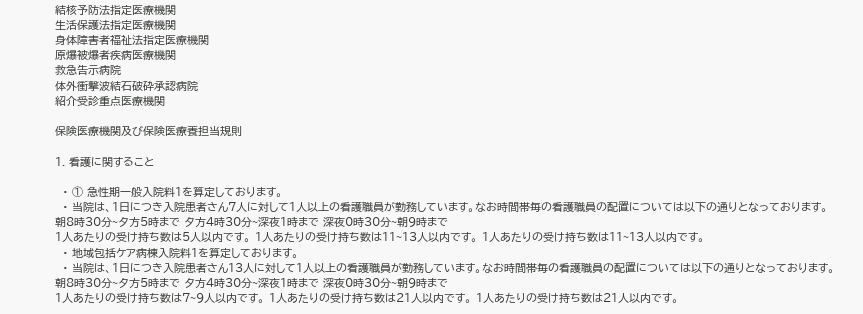結核予防法指定医療機関
生活保護法指定医療機関
身体障害者福祉法指定医療機関
原爆被爆者疾病医療機関
救急告示病院
体外衝撃波結石破砕承認病院
紹介受診重点医療機関

保険医療機関及び保険医療養担当規則

1. 看護に関すること

  • ① 急性期一般入院料1を算定しております。
  • 当院は、1日につき入院患者さん7人に対して1人以上の看護職員が勤務しています。なお時間帯毎の看護職員の配置については以下の通りとなっております。
朝8時30分~夕方5時まで 夕方4時30分~深夜1時まで 深夜0時30分~朝9時まで
1人あたりの受け持ち数は5人以内です。 1人あたりの受け持ち数は11~13人以内です。 1人あたりの受け持ち数は11~13人以内です。
  • 地域包括ケア病棟入院料1を算定しております。
  • 当院は、1日につき入院患者さん13人に対して1人以上の看護職員が勤務しています。なお時間帯毎の看護職員の配置については以下の通りとなっております。
朝8時30分~夕方5時まで 夕方4時30分~深夜1時まで 深夜0時30分~朝9時まで
1人あたりの受け持ち数は7~9人以内です。 1人あたりの受け持ち数は21人以内です。 1人あたりの受け持ち数は21人以内です。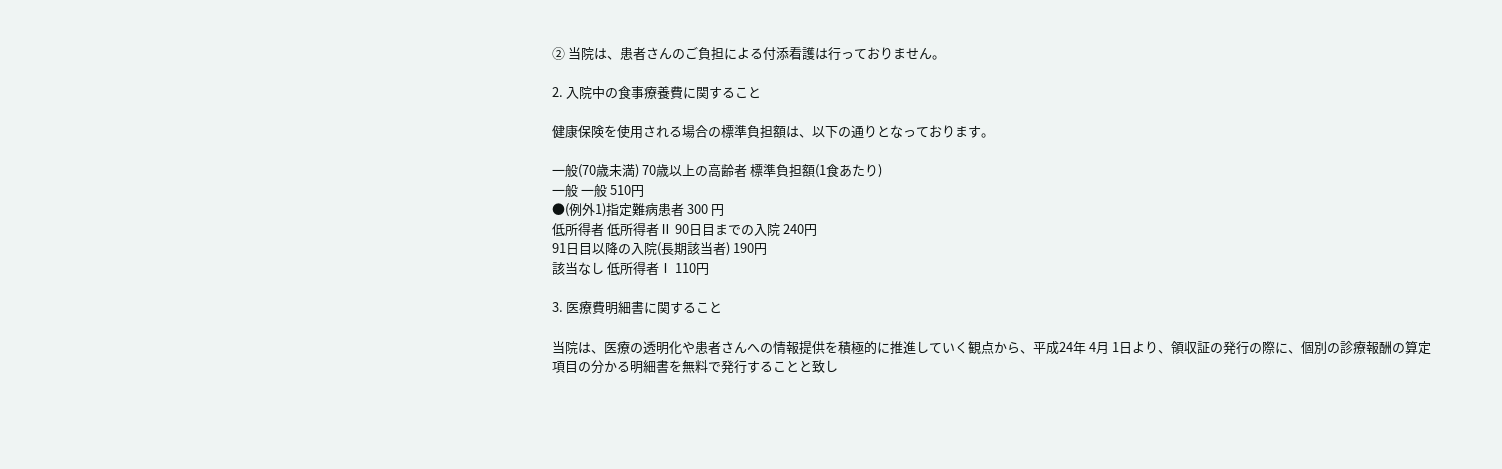② 当院は、患者さんのご負担による付添看護は行っておりません。

2. 入院中の食事療養費に関すること

健康保険を使用される場合の標準負担額は、以下の通りとなっております。

一般(70歳未満) 70歳以上の高齢者 標準負担額(1食あたり)
一般 一般 510円
●(例外1)指定難病患者 300 円
低所得者 低所得者Ⅱ 90日目までの入院 240円
91日目以降の入院(長期該当者) 190円
該当なし 低所得者Ⅰ 110円

3. 医療費明細書に関すること

当院は、医療の透明化や患者さんへの情報提供を積極的に推進していく観点から、平成24年 4月 1日より、領収証の発行の際に、個別の診療報酬の算定項目の分かる明細書を無料で発行することと致し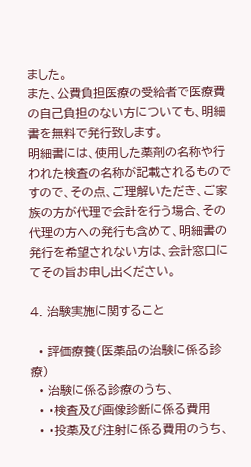ました。
また、公費負担医療の受給者で医療費の自己負担のない方についても、明細書を無料で発行致します。
明細書には、使用した薬剤の名称や行われた検査の名称が記載されるものですので、その点、ご理解いただき、ご家族の方が代理で会計を行う場合、その代理の方への発行も含めて、明細書の発行を希望されない方は、会計窓口にてその旨お申し出ください。

4. 治験実施に関すること

  • 評価療養(医薬品の治験に係る診療)
  • 治験に係る診療のうち、
  • ・検査及び画像診断に係る費用
  • ・投薬及び注射に係る費用のうち、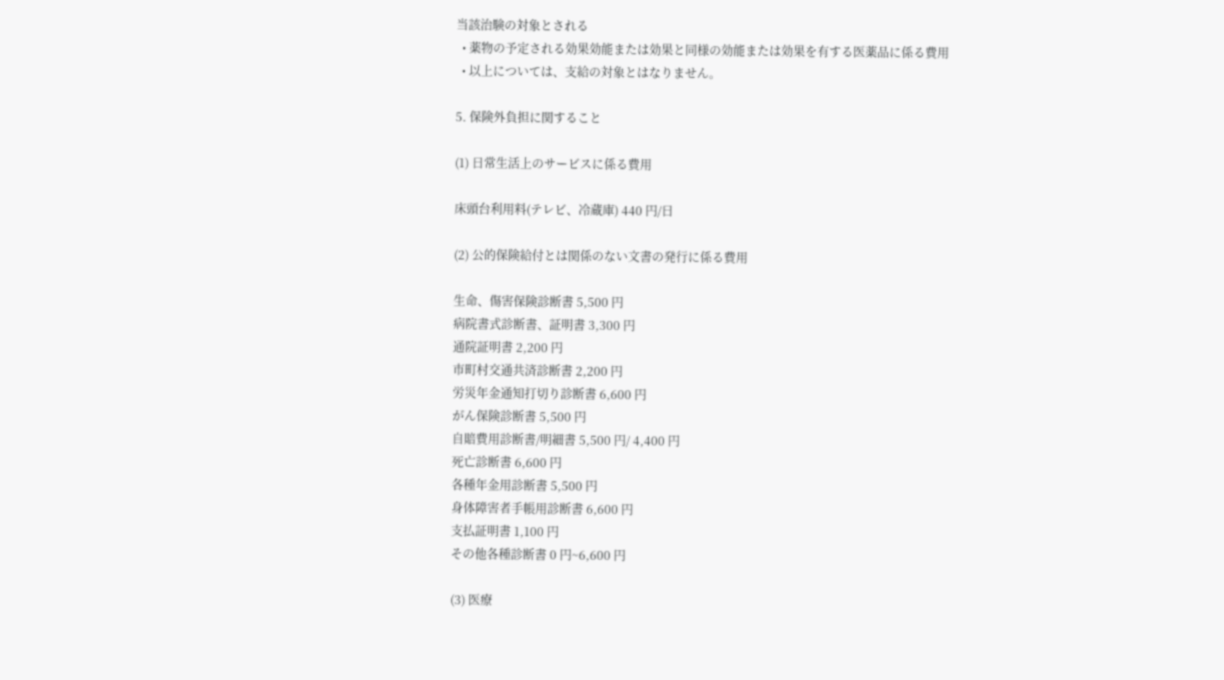当該治験の対象とされる
  • 薬物の予定される効果効能または効果と同様の効能または効果を有する医薬品に係る費用
  • 以上については、支給の対象とはなりません。

5. 保険外負担に関すること

(1) 日常生活上のサービスに係る費用

床頭台利用料(テレビ、冷蔵庫) 440 円/日

(2) 公的保険給付とは関係のない文書の発行に係る費用

生命、傷害保険診断書 5,500 円
病院書式診断書、証明書 3,300 円
通院証明書 2,200 円
市町村交通共済診断書 2,200 円
労災年金通知打切り診断書 6,600 円
がん保険診断書 5,500 円
自賠費用診断書/明細書 5,500 円/ 4,400 円
死亡診断書 6,600 円
各種年金用診断書 5,500 円
身体障害者手帳用診断書 6,600 円
支払証明書 1,100 円
その他各種診断書 0 円~6,600 円

(3) 医療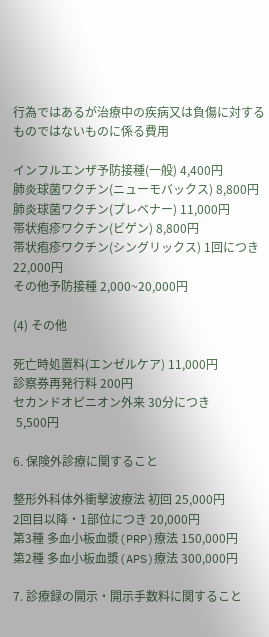行為ではあるが治療中の疾病又は負傷に対するものではないものに係る費用

インフルエンザ予防接種(一般) 4,400円
肺炎球菌ワクチン(ニューモバックス) 8,800円
肺炎球菌ワクチン(プレベナー) 11,000円
帯状疱疹ワクチン(ビゲン) 8,800円
帯状疱疹ワクチン(シングリックス) 1回につき 22,000円
その他予防接種 2,000~20,000円

(4) その他

死亡時処置料(エンゼルケア) 11,000円
診察券再発行料 200円
セカンドオピニオン外来 30分につき
 5,500円

6. 保険外診療に関すること

整形外科体外衝撃波療法 初回 25,000円
2回目以降・1部位につき 20,000円
第3種 多血小板血漿(PRP)療法 150,000円
第2種 多血小板血漿(APS)療法 300,000円

7. 診療録の開示・開示手数料に関すること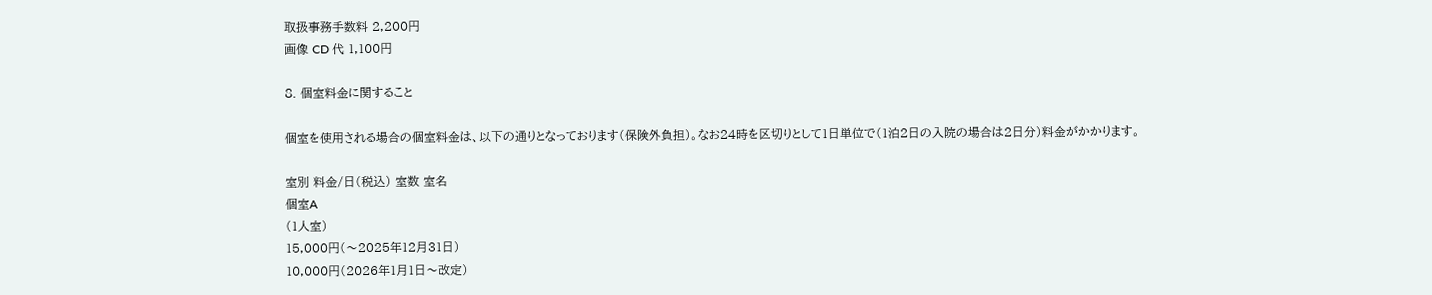取扱事務手数料 2,200円
画像 CD 代 1,100円

8. 個室料金に関すること

個室を使用される場合の個室料金は、以下の通りとなっております(保険外負担)。なお24時を区切りとして1日単位で(1泊2日の入院の場合は2日分)料金がかかります。

室別 料金/日(税込) 室数 室名
個室A
(1人室)
15,000円(〜2025年12月31日)
10,000円(2026年1月1日〜改定)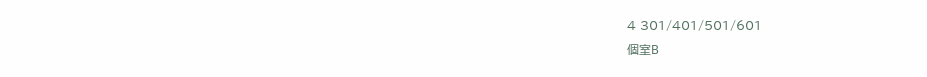4 301/401/501/601
個室B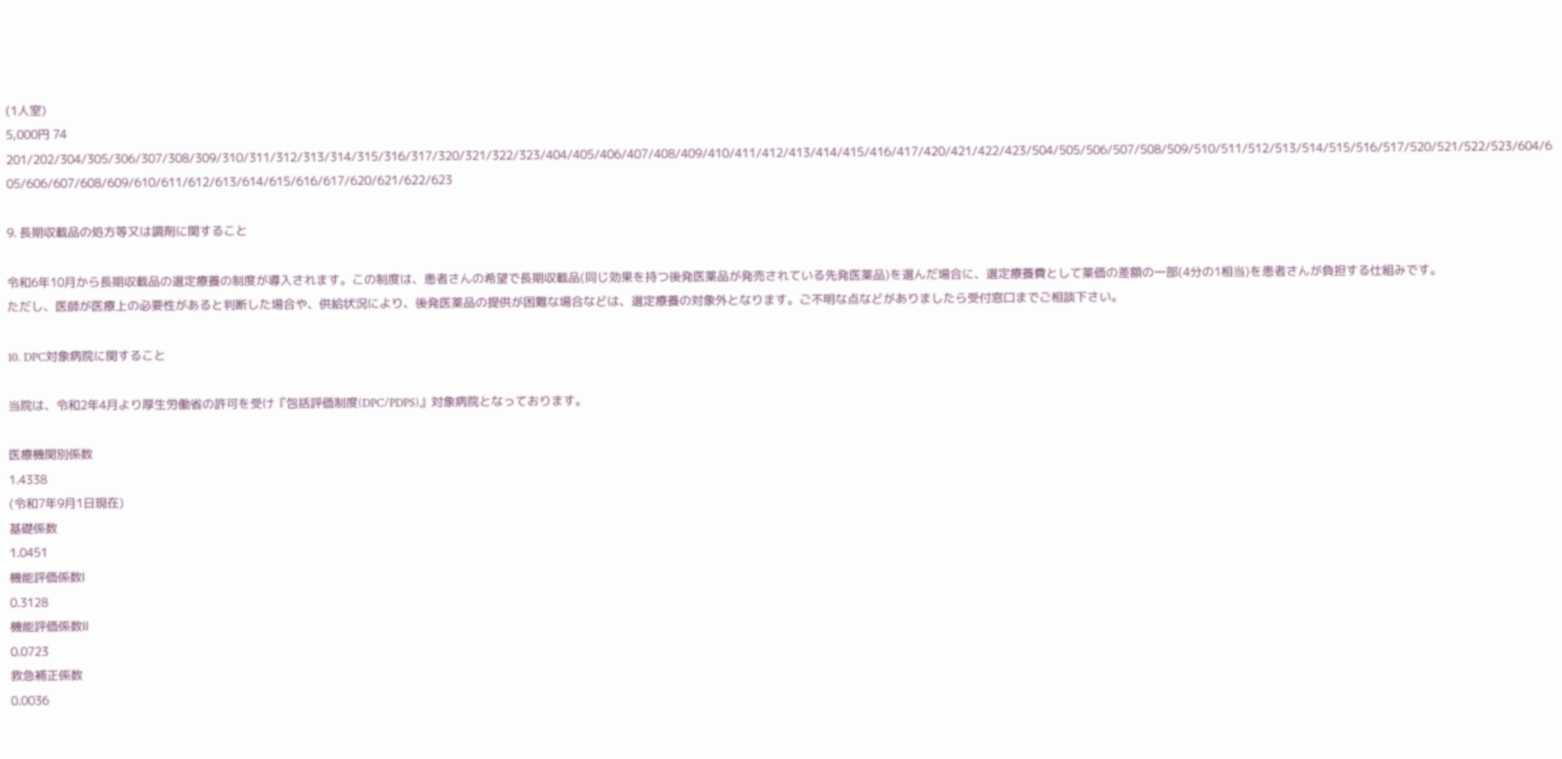(1人室)
5,000円 74 201/202/304/305/306/307/308/309/310/311/312/313/314/315/316/317/320/321/322/323/404/405/406/407/408/409/410/411/412/413/414/415/416/417/420/421/422/423/504/505/506/507/508/509/510/511/512/513/514/515/516/517/520/521/522/523/604/605/606/607/608/609/610/611/612/613/614/615/616/617/620/621/622/623

9. 長期収載品の処方等又は調剤に関すること

令和6年10月から長期収載品の選定療養の制度が導入されます。この制度は、患者さんの希望で長期収載品(同じ効果を持つ後発医薬品が発売されている先発医薬品)を選んだ場合に、選定療養費として薬価の差額の一部(4分の1相当)を患者さんが負担する仕組みです。
ただし、医師が医療上の必要性があると判断した場合や、供給状況により、後発医薬品の提供が困難な場合などは、選定療養の対象外となります。ご不明な点などがありましたら受付窓口までご相談下さい。

10. DPC対象病院に関すること

当院は、令和2年4月より厚生労働省の許可を受け『包括評価制度(DPC/PDPS)』対象病院となっております。

医療機関別係数
1.4338
(令和7年9月1日現在)
基礎係数
1.0451
機能評価係数Ⅰ
0.3128
機能評価係数Ⅱ
0.0723
救急補正係数
0.0036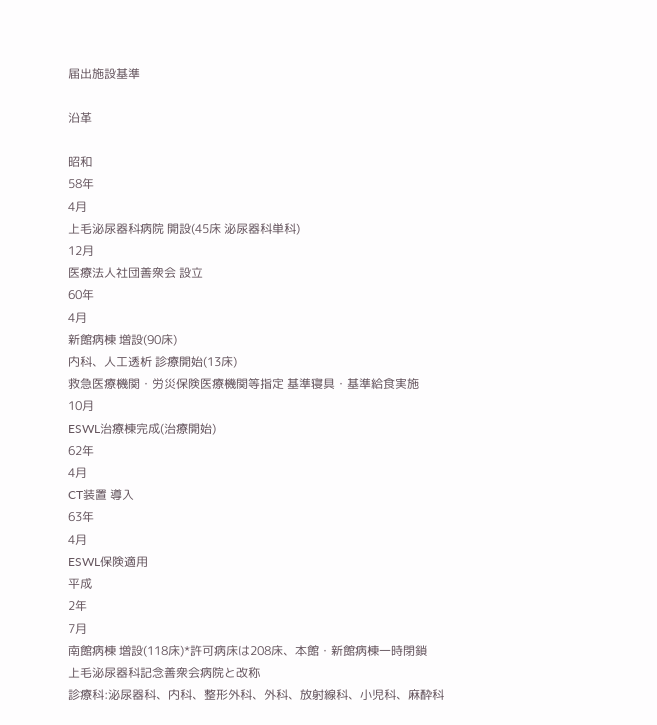届出施設基準

沿革

昭和
58年
4月
上毛泌尿器科病院 開設(45床 泌尿器科単科)
12月
医療法人社団善衆会 設立
60年
4月
新館病棟 増設(90床)
内科、人工透析 診療開始(13床)
救急医療機関・労災保険医療機関等指定 基準寝具・基準給食実施
10月
ESWL治療棟完成(治療開始)
62年
4月
CT装置 導入
63年
4月
ESWL保険適用
平成
2年
7月
南館病棟 増設(118床)*許可病床は208床、本館・新館病棟一時閉鎖
上毛泌尿器科記念善衆会病院と改称
診療科:泌尿器科、内科、整形外科、外科、放射線科、小児科、麻酔科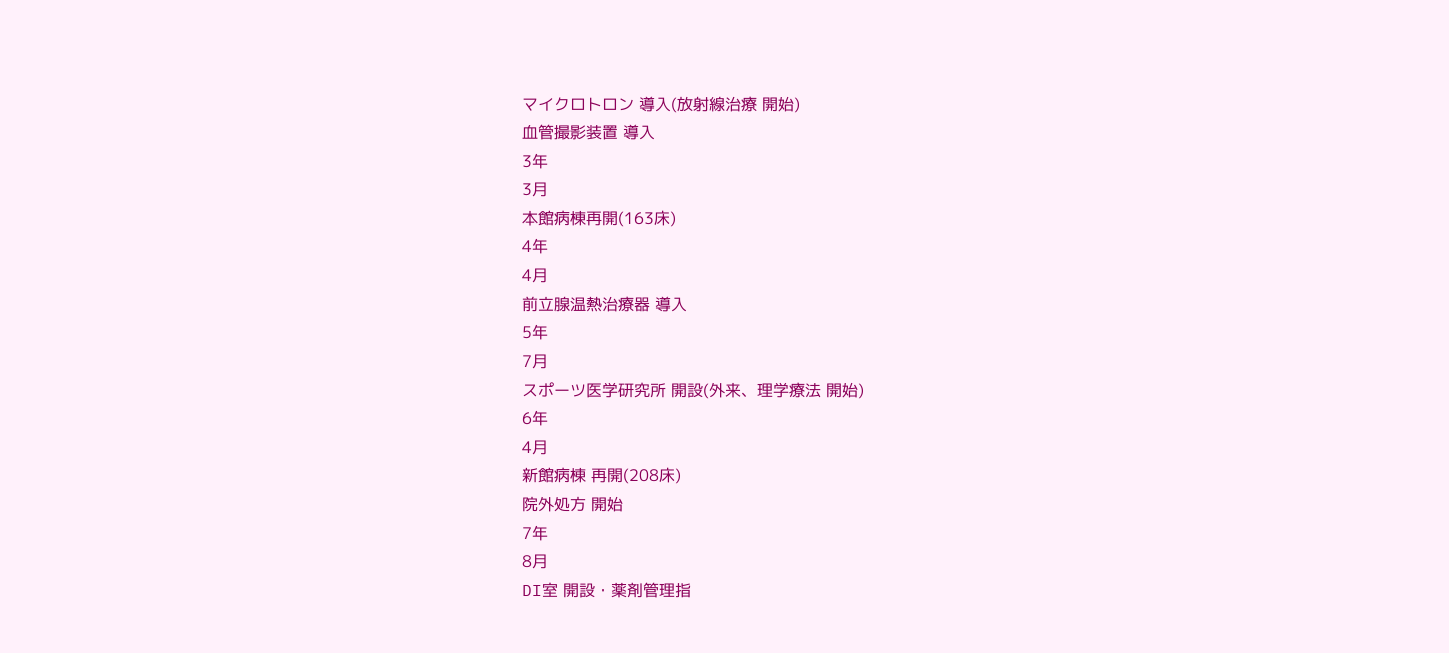マイクロトロン 導入(放射線治療 開始)
血管撮影装置 導入
3年
3月
本館病棟再開(163床)
4年
4月
前立腺温熱治療器 導入
5年
7月
スポーツ医学研究所 開設(外来、理学療法 開始)
6年
4月
新館病棟 再開(208床)
院外処方 開始
7年
8月
DI室 開設・薬剤管理指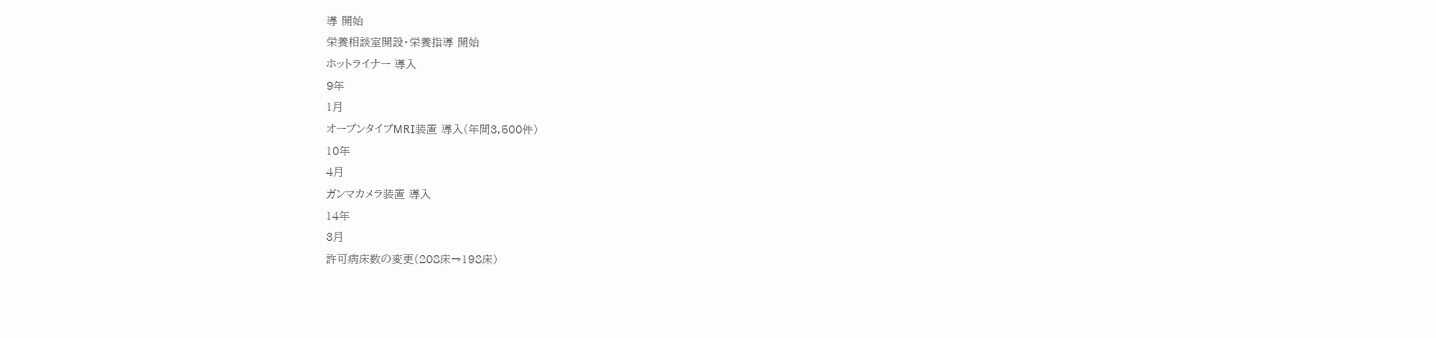導 開始
栄養相談室開設・栄養指導 開始
ホットライナー 導入
9年
1月
オープンタイプMRI装置 導入(年間3,500件)
10年
4月
ガンマカメラ装置 導入
14年
3月
許可病床数の変更(208床→198床)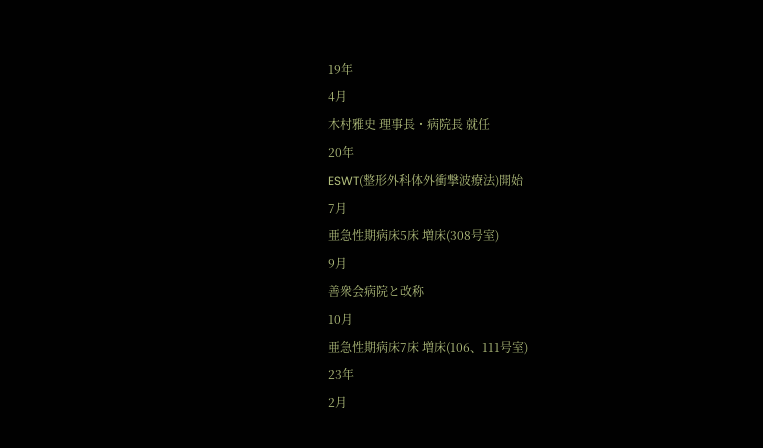19年
4月
木村雅史 理事長・病院長 就任
20年
ESWT(整形外科体外衝撃波療法)開始
7月
亜急性期病床5床 増床(308号室)
9月
善衆会病院と改称
10月
亜急性期病床7床 増床(106、111号室)
23年
2月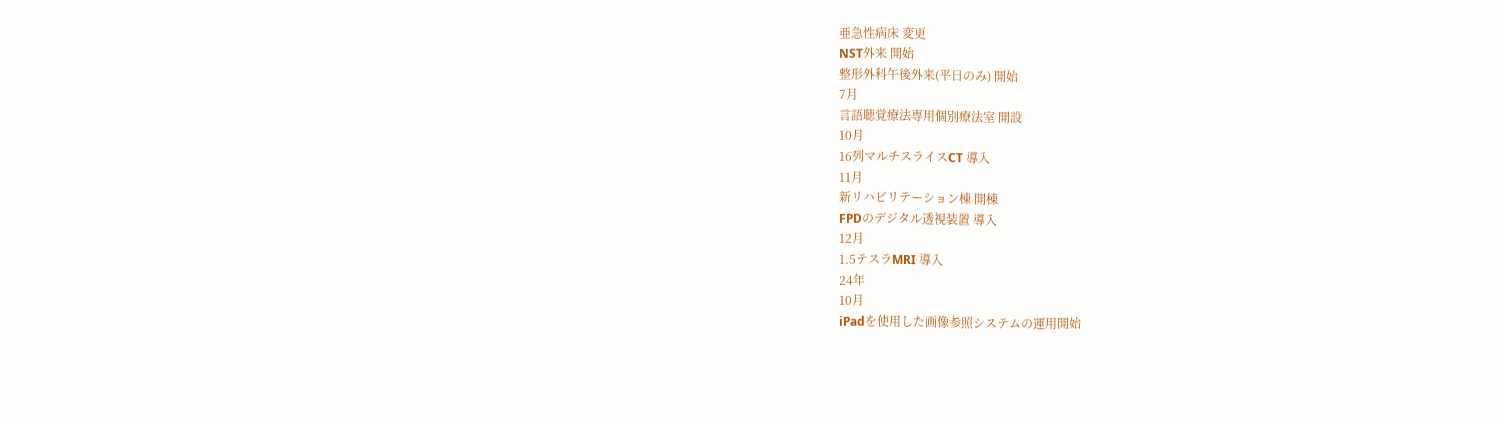亜急性病床 変更
NST外来 開始
整形外科午後外来(平日のみ) 開始
7月
言語聴覚療法専用個別療法室 開設
10月
16列マルチスライスCT 導入
11月
新リハビリテーション棟 開棟
FPDのデジタル透視装置 導入
12月
1.5テスラMRI 導入
24年
10月
iPadを使用した画像参照システムの運用開始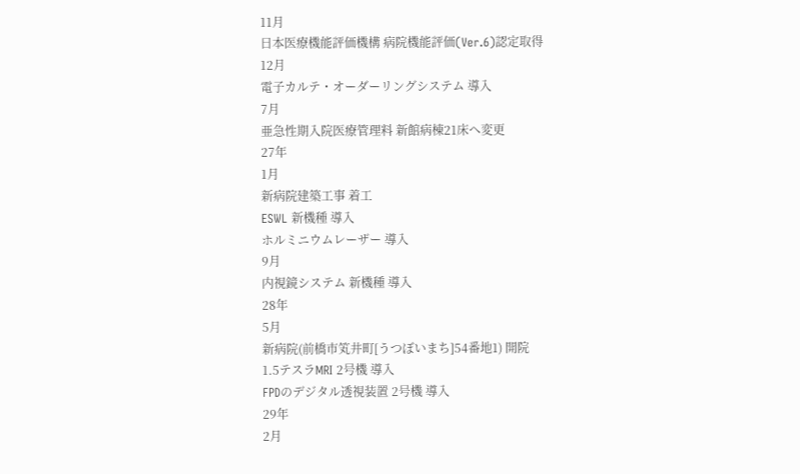11月
日本医療機能評価機構 病院機能評価(Ver.6)認定取得
12月
電子カルテ・オーダーリングシステム 導入
7月
亜急性期入院医療管理料 新館病棟21床へ変更
27年
1月
新病院建築工事 着工
ESWL 新機種 導入
ホルミニウムレーザー 導入
9月
内視鏡システム 新機種 導入
28年
5月
新病院(前橋市笂井町[うつぼいまち]54番地1) 開院
1.5テスラMRI 2号機 導入
FPDのデジタル透視装置 2号機 導入
29年
2月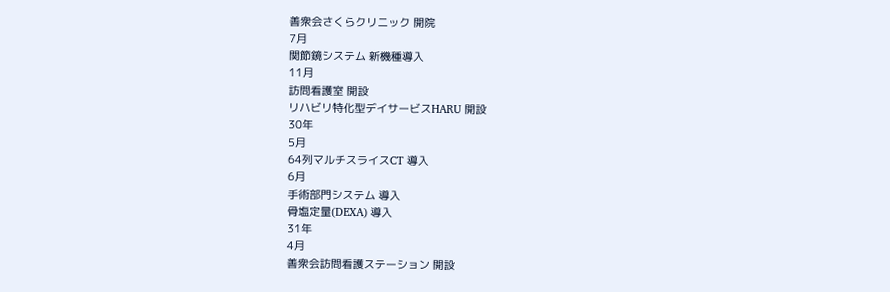善衆会さくらクリニック 開院
7月
関節鏡システム 新機種導入
11月
訪問看護室 開設
リハビリ特化型デイサービスHARU 開設
30年
5月
64列マルチスライスCT 導入
6月
手術部門システム 導入
骨塩定量(DEXA) 導入
31年
4月
善衆会訪問看護ステーション 開設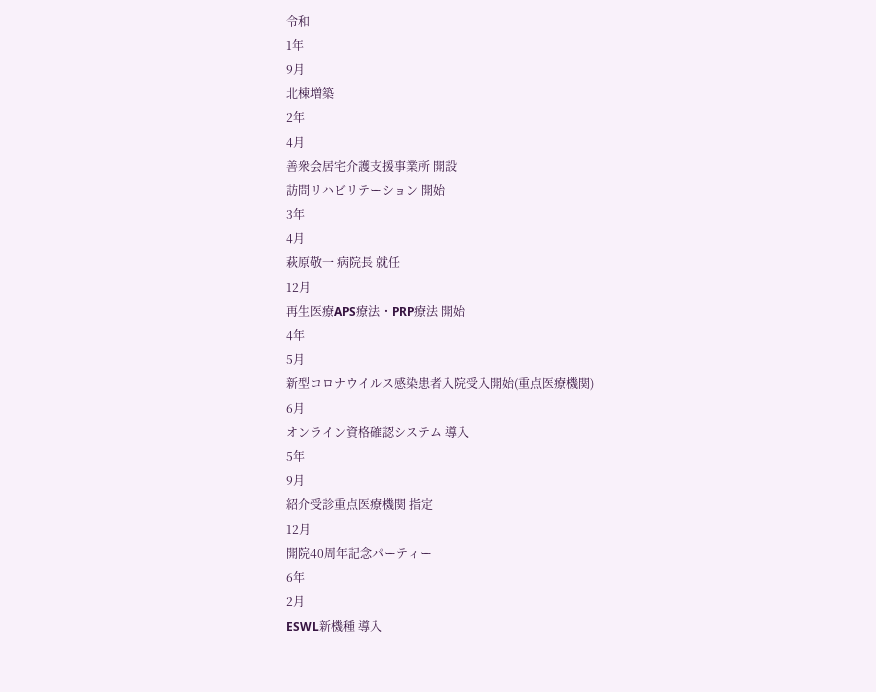令和
1年
9月
北棟増築
2年
4月
善衆会居宅介護支援事業所 開設
訪問リハビリテーション 開始
3年
4月
萩原敬一 病院長 就任
12月
再生医療APS療法・PRP療法 開始
4年
5月
新型コロナウイルス感染患者入院受入開始(重点医療機関)
6月
オンライン資格確認システム 導入
5年
9月
紹介受診重点医療機関 指定
12月
開院40周年記念パーティー
6年
2月
ESWL新機種 導入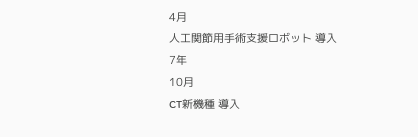4月
人工関節用手術支援ロボット 導入
7年
10月
CT新機種 導入